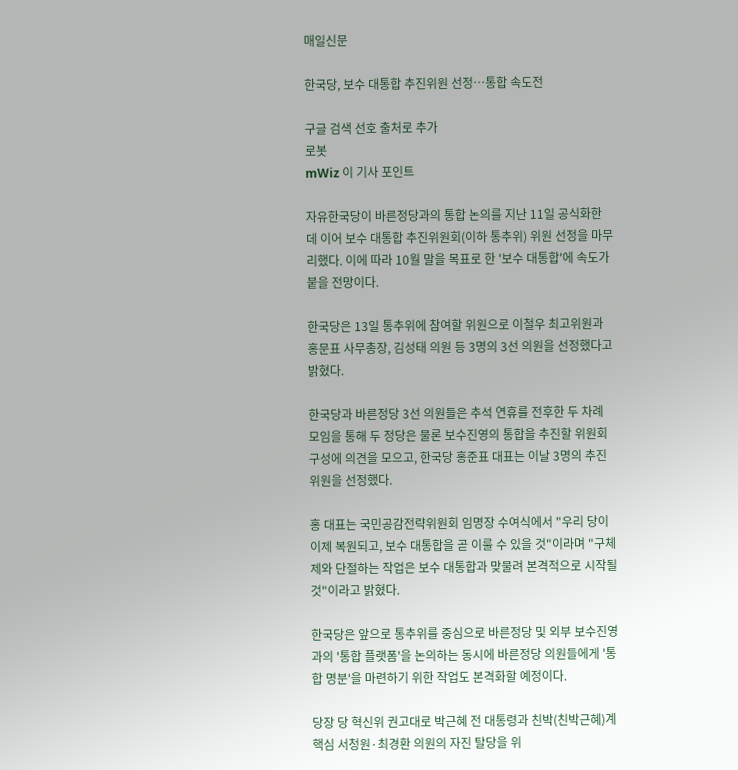매일신문

한국당, 보수 대통합 추진위원 선정…통합 속도전

구글 검색 선호 출처로 추가
로봇
mWiz 이 기사 포인트

자유한국당이 바른정당과의 통합 논의를 지난 11일 공식화한 데 이어 보수 대통합 추진위원회(이하 통추위) 위원 선정을 마무리했다. 이에 따라 10월 말을 목표로 한 '보수 대통합'에 속도가 붙을 전망이다.

한국당은 13일 통추위에 참여할 위원으로 이철우 최고위원과 홍문표 사무총장, 김성태 의원 등 3명의 3선 의원을 선정했다고 밝혔다.

한국당과 바른정당 3선 의원들은 추석 연휴를 전후한 두 차례 모임을 통해 두 정당은 물론 보수진영의 통합을 추진할 위원회 구성에 의견을 모으고, 한국당 홍준표 대표는 이날 3명의 추진위원을 선정했다.

홍 대표는 국민공감전략위원회 임명장 수여식에서 "우리 당이 이제 복원되고, 보수 대통합을 곧 이룰 수 있을 것"이라며 "구체제와 단절하는 작업은 보수 대통합과 맞물려 본격적으로 시작될 것"이라고 밝혔다.

한국당은 앞으로 통추위를 중심으로 바른정당 및 외부 보수진영과의 '통합 플랫폼'을 논의하는 동시에 바른정당 의원들에게 '통합 명분'을 마련하기 위한 작업도 본격화할 예정이다.

당장 당 혁신위 권고대로 박근혜 전 대통령과 친박(친박근혜)계 핵심 서청원·최경환 의원의 자진 탈당을 위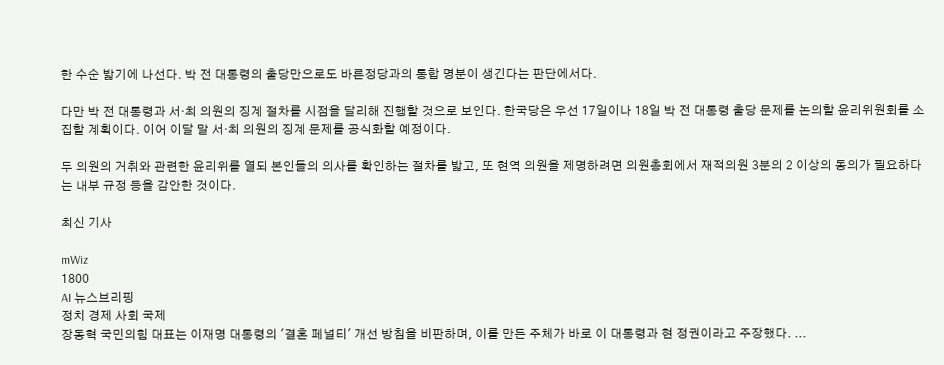한 수순 밟기에 나선다. 박 전 대통령의 출당만으로도 바른정당과의 통합 명분이 생긴다는 판단에서다.

다만 박 전 대통령과 서·최 의원의 징계 절차를 시점을 달리해 진행할 것으로 보인다. 한국당은 우선 17일이나 18일 박 전 대통령 출당 문제를 논의할 윤리위원회를 소집할 계획이다. 이어 이달 말 서·최 의원의 징계 문제를 공식화할 예정이다.

두 의원의 거취와 관련한 윤리위를 열되 본인들의 의사를 확인하는 절차를 밟고, 또 현역 의원을 제명하려면 의원총회에서 재적의원 3분의 2 이상의 동의가 필요하다는 내부 규정 등을 감안한 것이다.

최신 기사

mWiz
1800
AI 뉴스브리핑
정치 경제 사회 국제
장동혁 국민의힘 대표는 이재명 대통령의 '결혼 페널티' 개선 방침을 비판하며, 이를 만든 주체가 바로 이 대통령과 현 정권이라고 주장했다. ...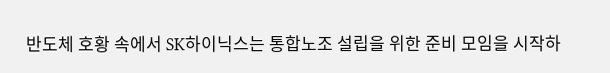반도체 호황 속에서 SK하이닉스는 통합노조 설립을 위한 준비 모임을 시작하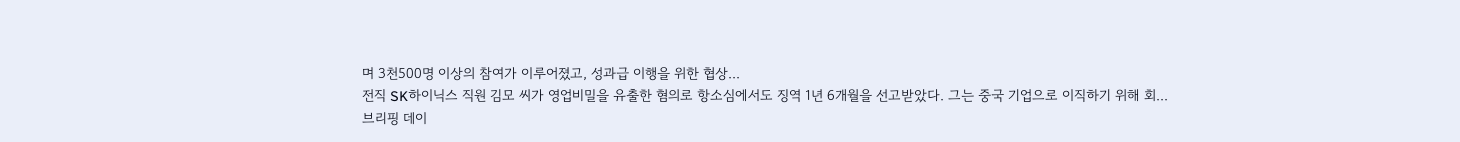며 3천500명 이상의 참여가 이루어졌고, 성과급 이행을 위한 협상...
전직 SK하이닉스 직원 김모 씨가 영업비밀을 유출한 혐의로 항소심에서도 징역 1년 6개월을 선고받았다. 그는 중국 기업으로 이직하기 위해 회...
브리핑 데이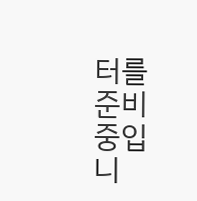터를 준비중입니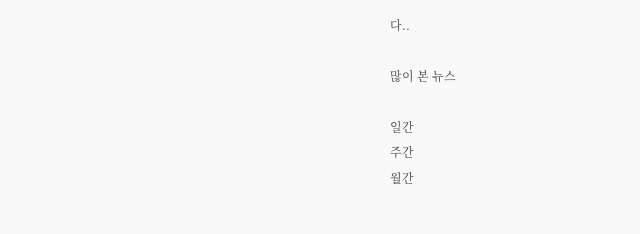다..

많이 본 뉴스

일간
주간
월간